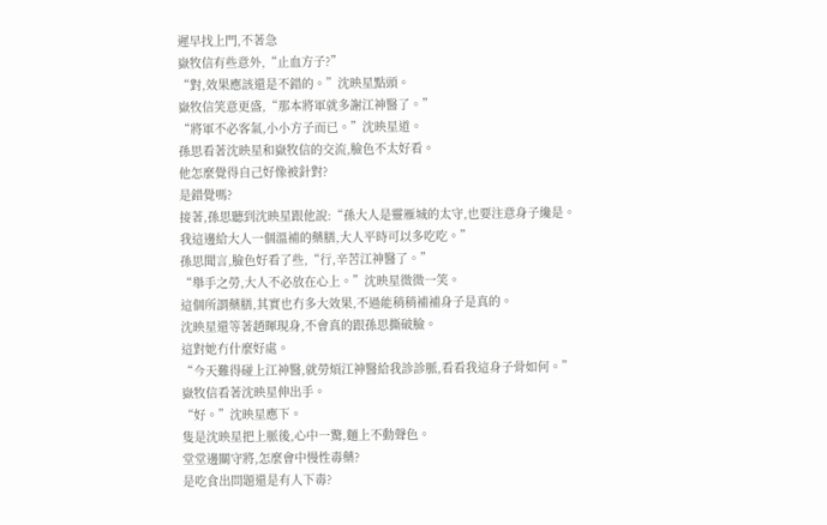遲早找上門,不著急
嶽牧信有些意外,“止血方子?”
“對,效果應該還是不錯的。”沈映星點頭。
嶽牧信笑意更盛,“那本將軍就多謝江神醫了。”
“將軍不必客氣,小小方子而已。”沈映星道。
孫思看著沈映星和嶽牧信的交流,臉色不太好看。
他怎麼覺得自己好像被針對?
是錯覺嗎?
接著,孫思聽到沈映星跟他說:“孫大人是靈雁城的太守,也要注意身子纔是。
我這邊給大人一個溫補的藥膳,大人平時可以多吃吃。”
孫思聞言,臉色好看了些,“行,辛苦江神醫了。”
“舉手之勞,大人不必放在心上。”沈映星微微一笑。
這個所謂藥膳,其實也冇多大效果,不過能稍稍補補身子是真的。
沈映星還等著趙暉現身,不會真的跟孫思撕破臉。
這對她冇什麼好處。
“今天難得碰上江神醫,就勞煩江神醫給我診診脈,看看我這身子骨如何。”
嶽牧信看著沈映星伸出手。
“好。”沈映星應下。
隻是沈映星把上脈後,心中一驚,麵上不動聲色。
堂堂邊關守將,怎麼會中慢性毒藥?
是吃食出問題還是有人下毒?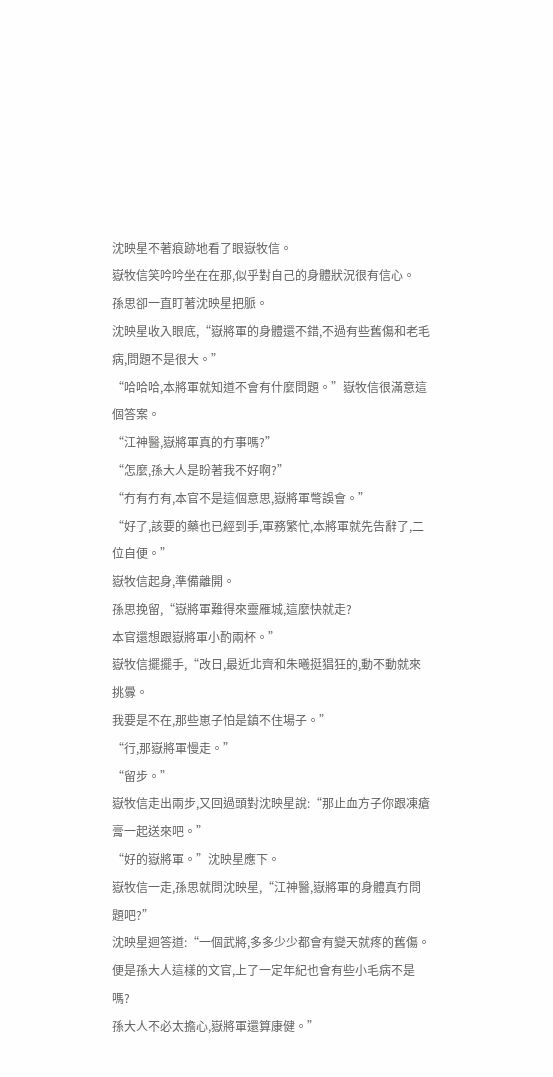沈映星不著痕跡地看了眼嶽牧信。
嶽牧信笑吟吟坐在在那,似乎對自己的身體狀況很有信心。
孫思卻一直盯著沈映星把脈。
沈映星收入眼底,“嶽將軍的身體還不錯,不過有些舊傷和老毛病,問題不是很大。”
“哈哈哈,本將軍就知道不會有什麼問題。”嶽牧信很滿意這個答案。
“江神醫,嶽將軍真的冇事嗎?”
“怎麼,孫大人是盼著我不好啊?”
“冇有冇有,本官不是這個意思,嶽將軍彆誤會。”
“好了,該要的藥也已經到手,軍務繁忙,本將軍就先告辭了,二位自便。”
嶽牧信起身,準備離開。
孫思挽留,“嶽將軍難得來靈雁城,這麼快就走?
本官還想跟嶽將軍小酌兩杯。”
嶽牧信擺擺手,“改日,最近北齊和朱曦挺猖狂的,動不動就來挑釁。
我要是不在,那些崽子怕是鎮不住場子。”
“行,那嶽將軍慢走。”
“留步。”
嶽牧信走出兩步,又回過頭對沈映星說:“那止血方子你跟凍瘡膏一起送來吧。”
“好的嶽將軍。”沈映星應下。
嶽牧信一走,孫思就問沈映星,“江神醫,嶽將軍的身體真冇問題吧?”
沈映星迴答道:“一個武將,多多少少都會有變天就疼的舊傷。
便是孫大人這樣的文官,上了一定年紀也會有些小毛病不是嗎?
孫大人不必太擔心,嶽將軍還算康健。”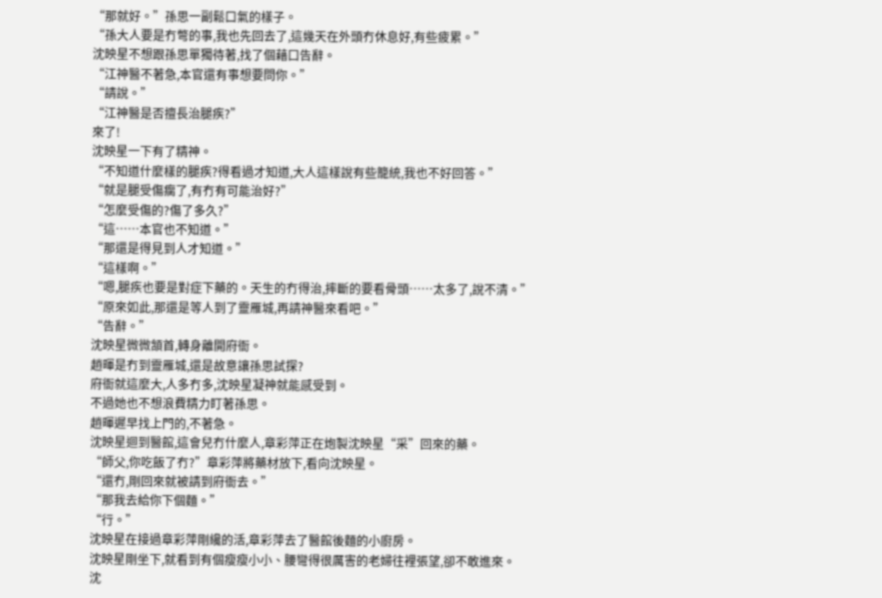“那就好。”孫思一副鬆口氣的樣子。
“孫大人要是冇彆的事,我也先回去了,這幾天在外頭冇休息好,有些疲累。”
沈映星不想跟孫思單獨待著,找了個藉口告辭。
“江神醫不著急,本官還有事想要問你。”
“請說。”
“江神醫是否擅長治腿疾?”
來了!
沈映星一下有了精神。
“不知道什麼樣的腿疾?得看過才知道,大人這樣說有些籠統,我也不好回答。”
“就是腿受傷瘸了,有冇有可能治好?”
“怎麼受傷的?傷了多久?”
“這……本官也不知道。”
“那還是得見到人才知道。”
“這樣啊。”
“嗯,腿疾也要是對症下藥的。天生的冇得治,摔斷的要看骨頭……太多了,說不清。”
“原來如此,那還是等人到了靈雁城,再請神醫來看吧。”
“告辭。”
沈映星微微頷首,轉身離開府衙。
趙暉是冇到靈雁城,還是故意讓孫思試探?
府衙就這麼大,人多冇多,沈映星凝神就能感受到。
不過她也不想浪費精力盯著孫思。
趙暉遲早找上門的,不著急。
沈映星迴到醫館,這會兒冇什麼人,章彩萍正在炮製沈映星“采”回來的藥。
“師父,你吃飯了冇?”章彩萍將藥材放下,看向沈映星。
“還冇,剛回來就被請到府衙去。”
“那我去給你下個麵。”
“行。”
沈映星在接過章彩萍剛纔的活,章彩萍去了醫館後麵的小廚房。
沈映星剛坐下,就看到有個瘦瘦小小、腰彎得很厲害的老婦往裡張望,卻不敢進來。
沈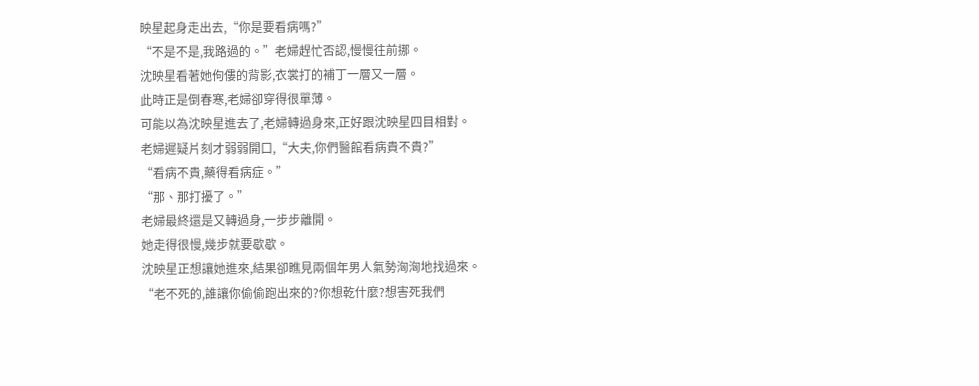映星起身走出去,“你是要看病嗎?”
“不是不是,我路過的。”老婦趕忙否認,慢慢往前挪。
沈映星看著她佝僂的背影,衣裳打的補丁一層又一層。
此時正是倒春寒,老婦卻穿得很單薄。
可能以為沈映星進去了,老婦轉過身來,正好跟沈映星四目相對。
老婦遲疑片刻才弱弱開口,“大夫,你們醫館看病貴不貴?”
“看病不貴,藥得看病症。”
“那、那打擾了。”
老婦最終還是又轉過身,一步步離開。
她走得很慢,幾步就要歇歇。
沈映星正想讓她進來,結果卻瞧見兩個年男人氣勢洶洶地找過來。
“老不死的,誰讓你偷偷跑出來的?你想乾什麼?想害死我們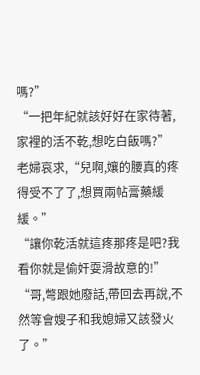嗎?”
“一把年紀就該好好在家待著,家裡的活不乾,想吃白飯嗎?”
老婦哀求,“兒啊,孃的腰真的疼得受不了了,想買兩帖膏藥緩緩。”
“讓你乾活就這疼那疼是吧?我看你就是偷奸耍滑故意的!”
“哥,彆跟她廢話,帶回去再說,不然等會嫂子和我媳婦又該發火了。”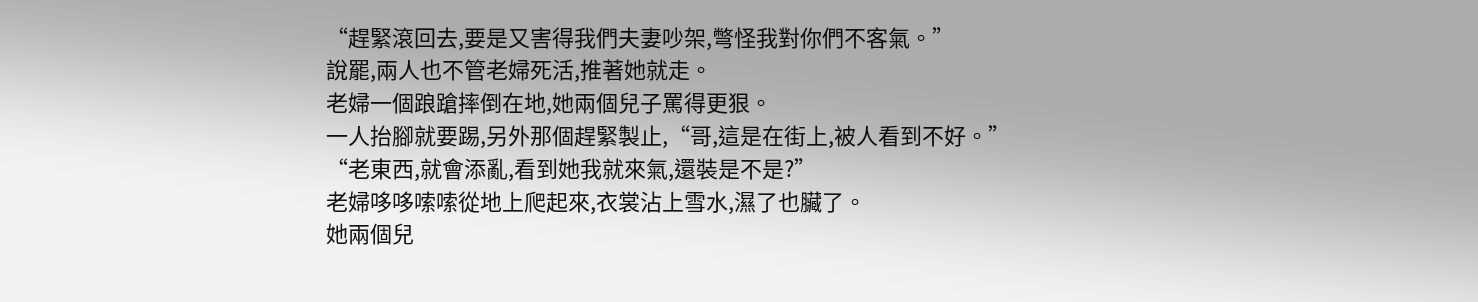“趕緊滾回去,要是又害得我們夫妻吵架,彆怪我對你們不客氣。”
說罷,兩人也不管老婦死活,推著她就走。
老婦一個踉蹌摔倒在地,她兩個兒子罵得更狠。
一人抬腳就要踢,另外那個趕緊製止,“哥,這是在街上,被人看到不好。”
“老東西,就會添亂,看到她我就來氣,還裝是不是?”
老婦哆哆嗦嗦從地上爬起來,衣裳沾上雪水,濕了也臟了。
她兩個兒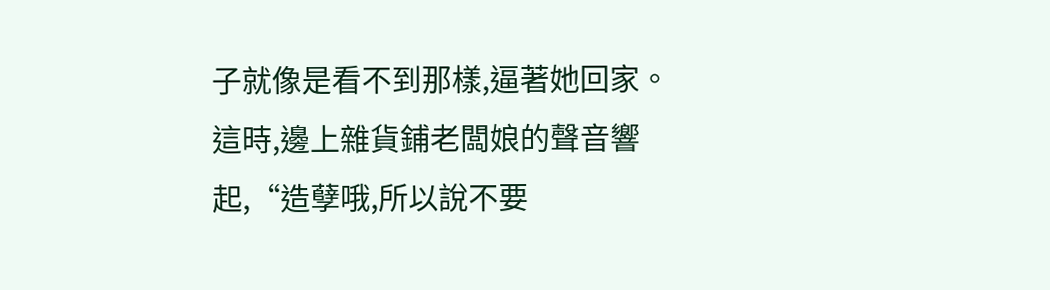子就像是看不到那樣,逼著她回家。
這時,邊上雜貨鋪老闆娘的聲音響起,“造孽哦,所以說不要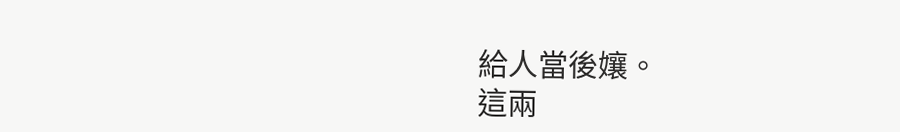給人當後孃。
這兩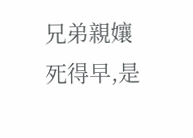兄弟親孃死得早,是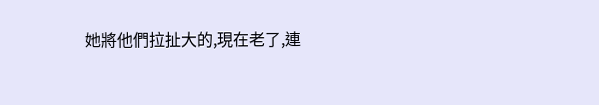她將他們拉扯大的,現在老了,連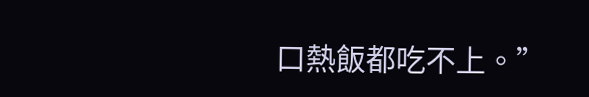口熱飯都吃不上。”